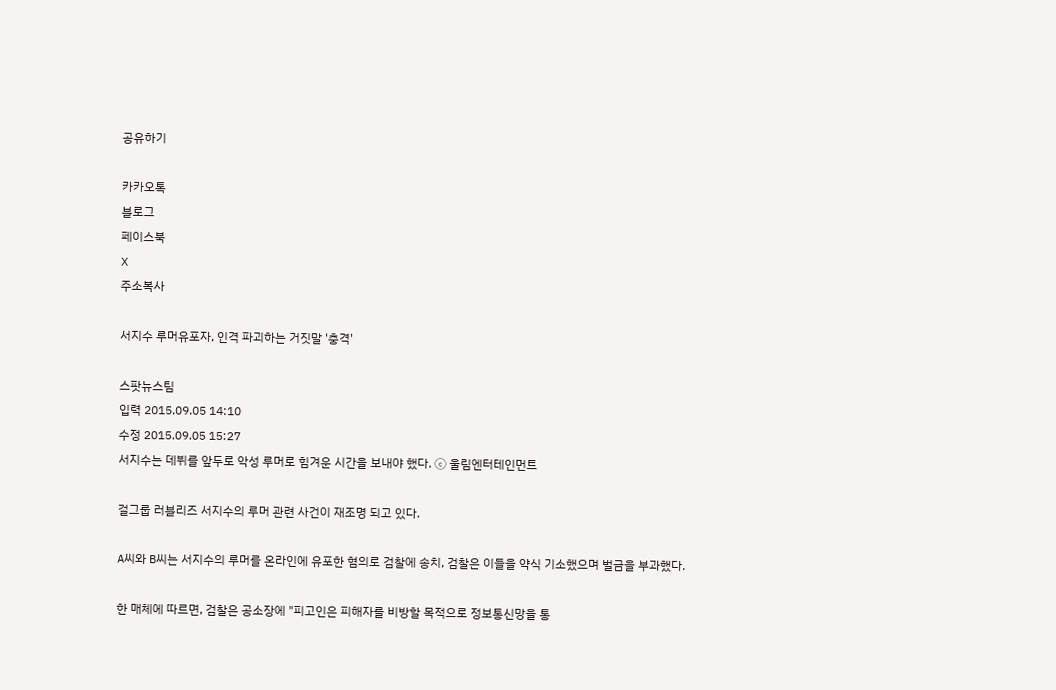공유하기

카카오톡
블로그
페이스북
X
주소복사

서지수 루머유포자, 인격 파괴하는 거짓말 '충격'

스팟뉴스팀
입력 2015.09.05 14:10
수정 2015.09.05 15:27
서지수는 데뷔를 앞두로 악성 루머로 힘겨운 시간을 보내야 했다. ⓒ 울림엔터테인먼트

걸그룹 러블리즈 서지수의 루머 관련 사건이 재조명 되고 있다.

A씨와 B씨는 서지수의 루머를 온라인에 유포한 혐의로 검찰에 송치, 검찰은 이들을 약식 기소했으며 벌금을 부과했다.

한 매체에 따르면, 검찰은 공소장에 "피고인은 피해자를 비방할 목적으로 정보통신망을 통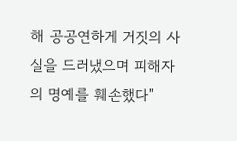해 공공연하게 거짓의 사실을 드러냈으며 피해자의 명예를 훼손했다"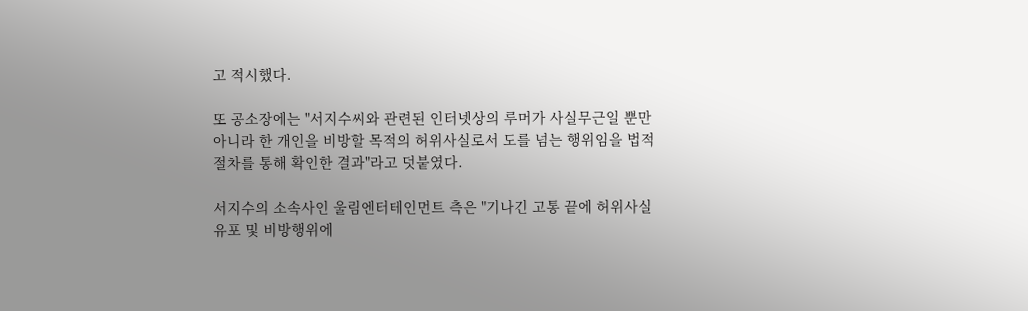고 적시했다.

또 공소장에는 "서지수씨와 관련된 인터넷상의 루머가 사실무근일 뿐만 아니라 한 개인을 비방할 목적의 허위사실로서 도를 넘는 행위임을 법적 절차를 통해 확인한 결과"라고 덧붙였다.

서지수의 소속사인 울림엔터테인먼트 측은 "기나긴 고통 끝에 허위사실 유포 및 비방행위에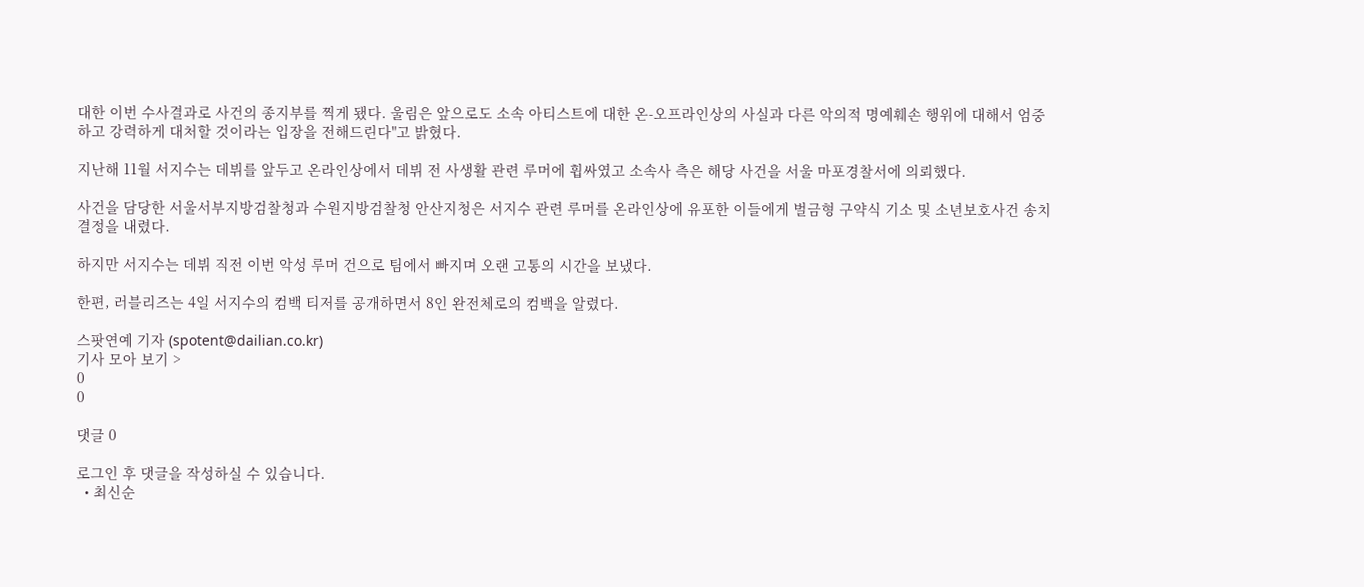대한 이번 수사결과로 사건의 종지부를 찍게 됐다. 울림은 앞으로도 소속 아티스트에 대한 온-오프라인상의 사실과 다른 악의적 명예훼손 행위에 대해서 엄중하고 강력하게 대처할 것이라는 입장을 전해드린다"고 밝혔다.

지난해 11월 서지수는 데뷔를 앞두고 온라인상에서 데뷔 전 사생활 관련 루머에 휩싸였고 소속사 측은 해당 사건을 서울 마포경찰서에 의뢰했다.

사건을 담당한 서울서부지방검찰청과 수원지방검찰청 안산지청은 서지수 관련 루머를 온라인상에 유포한 이들에게 벌금형 구약식 기소 및 소년보호사건 송치 결정을 내렸다.

하지만 서지수는 데뷔 직전 이번 악성 루머 건으로 팀에서 빠지며 오랜 고통의 시간을 보냈다.

한편, 러블리즈는 4일 서지수의 컴백 티저를 공개하면서 8인 완전체로의 컴백을 알렸다.

스팟연예 기자 (spotent@dailian.co.kr)
기사 모아 보기 >
0
0

댓글 0

로그인 후 댓글을 작성하실 수 있습니다.
  • 최신순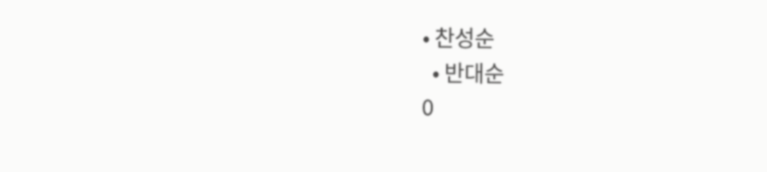• 찬성순
  • 반대순
0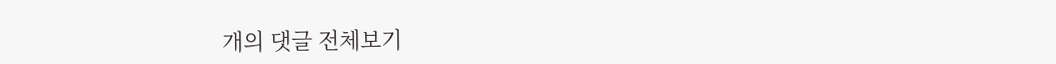개의 댓글 전체보기